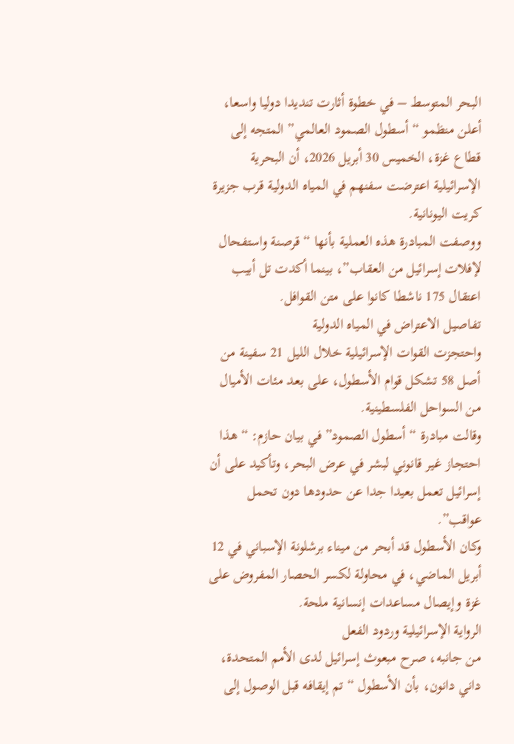البحر المتوسط – في خطوة أثارت تنديدا دوليا واسعا، أعلن منظمو “أسطول الصمود العالمي” المتجه إلى قطاع غزة، الخميس 30 أبريل 2026، أن البحرية الإسرائيلية اعترضت سفنهم في المياه الدولية قرب جزيرة كريت اليونانية.
ووصفت المبادرة هذه العملية بأنها “قرصنة واستفحال لإفلات إسرائيل من العقاب”، بينما أكدت تل أبيب اعتقال 175 ناشطا كانوا على متن القوافل.
تفاصيل الاعتراض في المياه الدولية
واحتجزت القوات الإسرائيلية خلال الليل 21 سفينة من أصل 58 تشكل قوام الأسطول، على بعد مئات الأميال من السواحل الفلسطينية.
وقالت مبادرة “أسطول الصمود” في بيان حازم: “هذا احتجاز غير قانوني لبشر في عرض البحر، وتأكيد على أن إسرائيل تعمل بعيدا جدا عن حدودها دون تحمل عواقب”.
وكان الأسطول قد أبحر من ميناء برشلونة الإسباني في 12 أبريل الماضي، في محاولة لكسر الحصار المفروض على غزة وإيصال مساعدات إنسانية ملحة.
الرواية الإسرائيلية وردود الفعل
من جانبه، صرح مبعوث إسرائيل لدى الأمم المتحدة، داني دانون، بأن الأسطول “تم إيقافه قبل الوصول إلى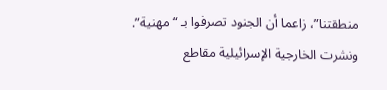منطقتنا”، زاعما أن الجنود تصرفوا بـ “مهنية”.
ونشرت الخارجية الإسرائيلية مقاطع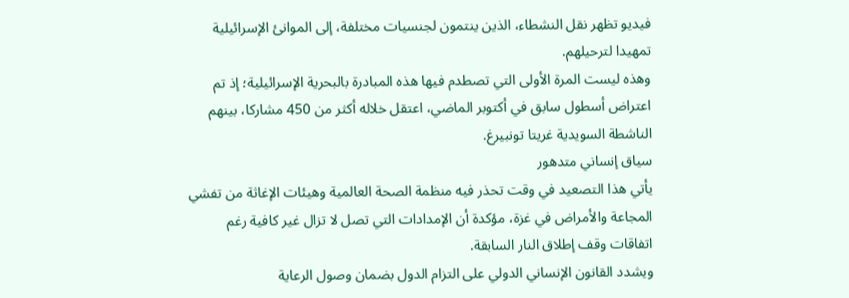فيديو تظهر نقل النشطاء، الذين ينتمون لجنسيات مختلفة، إلى الموانئ الإسرائيلية تمهيدا لترحيلهم.
وهذه ليست المرة الأولى التي تصطدم فيها هذه المبادرة بالبحرية الإسرائيلية؛ إذ تم اعتراض أسطول سابق في أكتوبر الماضي، اعتقل خلاله أكثر من 450 مشاركا، بينهم الناشطة السويدية غريتا تونبيرغ.
سياق إنساني متدهور
يأتي هذا التصعيد في وقت تحذر فيه منظمة الصحة العالمية وهيئات الإغاثة من تفشي المجاعة والأمراض في غزة، مؤكدة أن الإمدادات التي تصل لا تزال غير كافية رغم اتفاقات وقف إطلاق النار السابقة.
ويشدد القانون الإنساني الدولي على التزام الدول بضمان وصول الرعاية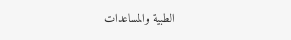الطبية والمساعدات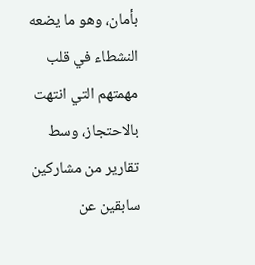بأمان، وهو ما يضعه النشطاء في قلب مهمتهم التي انتهت بالاحتجاز، وسط تقارير من مشاركين سابقين عن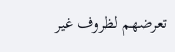تعرضهم لظروف غير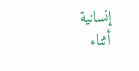إنسانية أثناء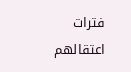فترات اعتقالهم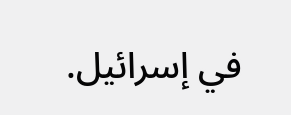في إسرائيل.